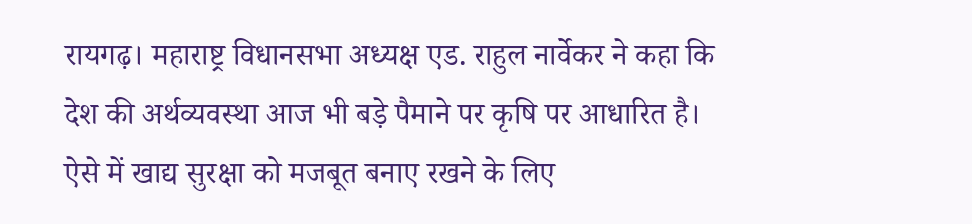रायगढ़। महाराष्ट्र विधानसभा अध्यक्ष एड. राहुल नार्वेकर ने कहा कि देश की अर्थव्यवस्था आज भी बड़े पैमाने पर कृषि पर आधारित है। ऐसे में खाद्य सुरक्षा को मजबूत बनाए रखने के लिए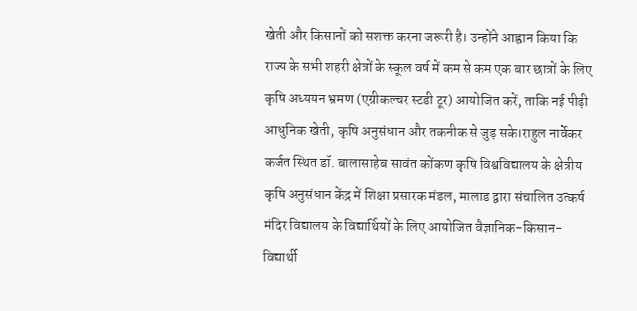खेती और किसानों को सशक्त करना जरूरी है। उन्होंने आह्वान किया कि राज्य के सभी शहरी क्षेत्रों के स्कूल वर्ष में कम से कम एक बार छात्रों के लिए कृषि अध्ययन भ्रमण (एग्रीकल्चर स्टडी टूर) आयोजित करें, ताकि नई पीढ़ी आधुनिक खेती, कृषि अनुसंधान और तकनीक से जुड़ सके।राहुल नार्वेकर कर्जत स्थित डॉ. बालासाहेब सावंत कोंकण कृषि विश्वविद्यालय के क्षेत्रीय कृषि अनुसंधान केंद्र में शिक्षा प्रसारक मंडल, मालाड द्वारा संचालित उत्कर्ष मंदिर विद्यालय के विद्यार्थियों के लिए आयोजित वैज्ञानिक-किसान-विद्यार्थी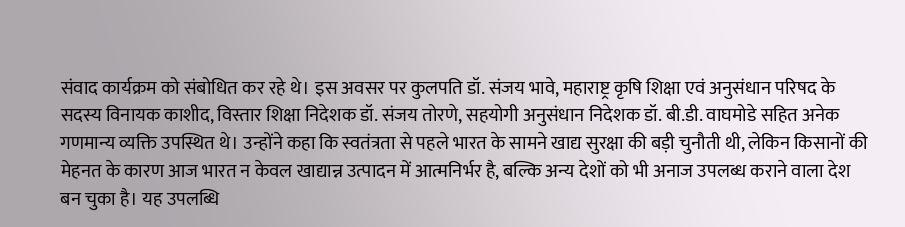संवाद कार्यक्रम को संबोधित कर रहे थे। इस अवसर पर कुलपति डॉ. संजय भावे, महाराष्ट्र कृषि शिक्षा एवं अनुसंधान परिषद के सदस्य विनायक काशीद, विस्तार शिक्षा निदेशक डॉ. संजय तोरणे, सहयोगी अनुसंधान निदेशक डॉ. बी.डी. वाघमोडे सहित अनेक गणमान्य व्यक्ति उपस्थित थे। उन्होंने कहा कि स्वतंत्रता से पहले भारत के सामने खाद्य सुरक्षा की बड़ी चुनौती थी, लेकिन किसानों की मेहनत के कारण आज भारत न केवल खाद्यान्न उत्पादन में आत्मनिर्भर है, बल्कि अन्य देशों को भी अनाज उपलब्ध कराने वाला देश बन चुका है। यह उपलब्धि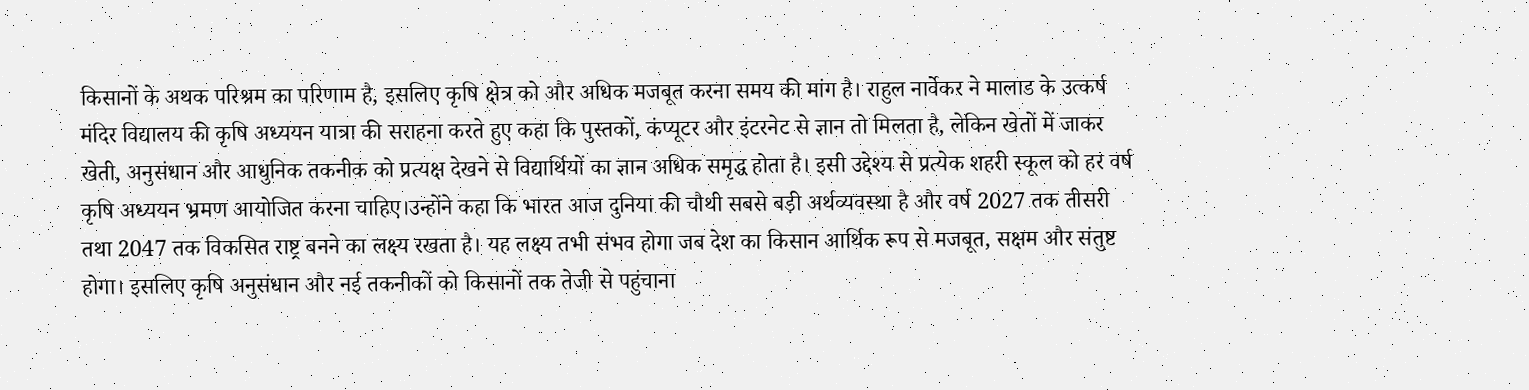किसानों के अथक परिश्रम का परिणाम है, इसलिए कृषि क्षेत्र को और अधिक मजबूत करना समय की मांग है। राहुल नार्वेकर ने मालाड के उत्कर्ष मंदिर विद्यालय की कृषि अध्ययन यात्रा की सराहना करते हुए कहा कि पुस्तकों, कंप्यूटर और इंटरनेट से ज्ञान तो मिलता है, लेकिन खेतों में जाकर खेती, अनुसंधान और आधुनिक तकनीक को प्रत्यक्ष देखने से विद्यार्थियों का ज्ञान अधिक समृद्ध होता है। इसी उद्देश्य से प्रत्येक शहरी स्कूल को हर वर्ष कृषि अध्ययन भ्रमण आयोजित करना चाहिए।उन्होंने कहा कि भारत आज दुनिया की चौथी सबसे बड़ी अर्थव्यवस्था है और वर्ष 2027 तक तीसरी तथा 2047 तक विकसित राष्ट्र बनने का लक्ष्य रखता है। यह लक्ष्य तभी संभव होगा जब देश का किसान आर्थिक रूप से मजबूत, सक्षम और संतुष्ट होगा। इसलिए कृषि अनुसंधान और नई तकनीकों को किसानों तक तेजी से पहुंचाना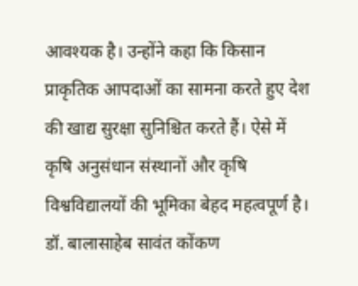आवश्यक है। उन्होंने कहा कि किसान प्राकृतिक आपदाओं का सामना करते हुए देश की खाद्य सुरक्षा सुनिश्चित करते हैं। ऐसे में कृषि अनुसंधान संस्थानों और कृषि विश्वविद्यालयों की भूमिका बेहद महत्वपूर्ण है। डॉ. बालासाहेब सावंत कोंकण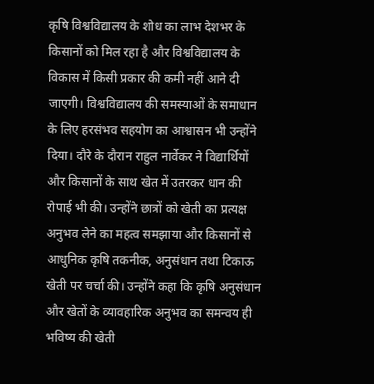कृषि विश्वविद्यालय के शोध का लाभ देशभर के किसानों को मिल रहा है और विश्वविद्यालय के विकास में किसी प्रकार की कमी नहीं आने दी जाएगी। विश्वविद्यालय की समस्याओं के समाधान के लिए हरसंभव सहयोग का आश्वासन भी उन्होंने दिया। दौरे के दौरान राहुल नार्वेकर ने विद्यार्थियों और किसानों के साथ खेत में उतरकर धान की रोपाई भी की। उन्होंने छात्रों को खेती का प्रत्यक्ष अनुभव लेने का महत्व समझाया और किसानों से आधुनिक कृषि तकनीक, अनुसंधान तथा टिकाऊ खेती पर चर्चा की। उन्होंने कहा कि कृषि अनुसंधान और खेतों के व्यावहारिक अनुभव का समन्वय ही भविष्य की खेती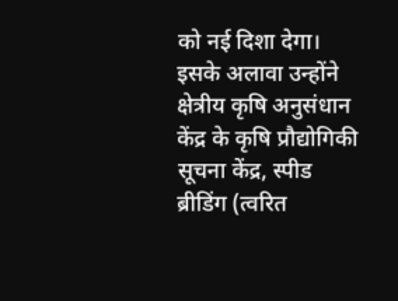को नई दिशा देगा। इसके अलावा उन्होंने क्षेत्रीय कृषि अनुसंधान केंद्र के कृषि प्रौद्योगिकी सूचना केंद्र, स्पीड ब्रीडिंग (त्वरित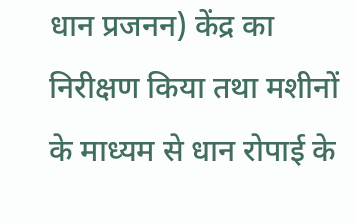धान प्रजनन) केंद्र का निरीक्षण किया तथा मशीनों के माध्यम से धान रोपाई के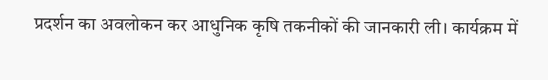प्रदर्शन का अवलोकन कर आधुनिक कृषि तकनीकों की जानकारी ली। कार्यक्रम में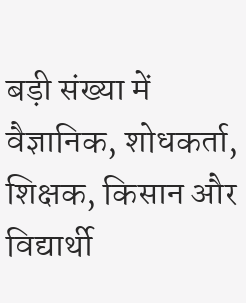बड़ी संख्या में वैज्ञानिक, शोधकर्ता, शिक्षक, किसान और विद्यार्थी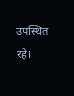उपस्थित रहे।